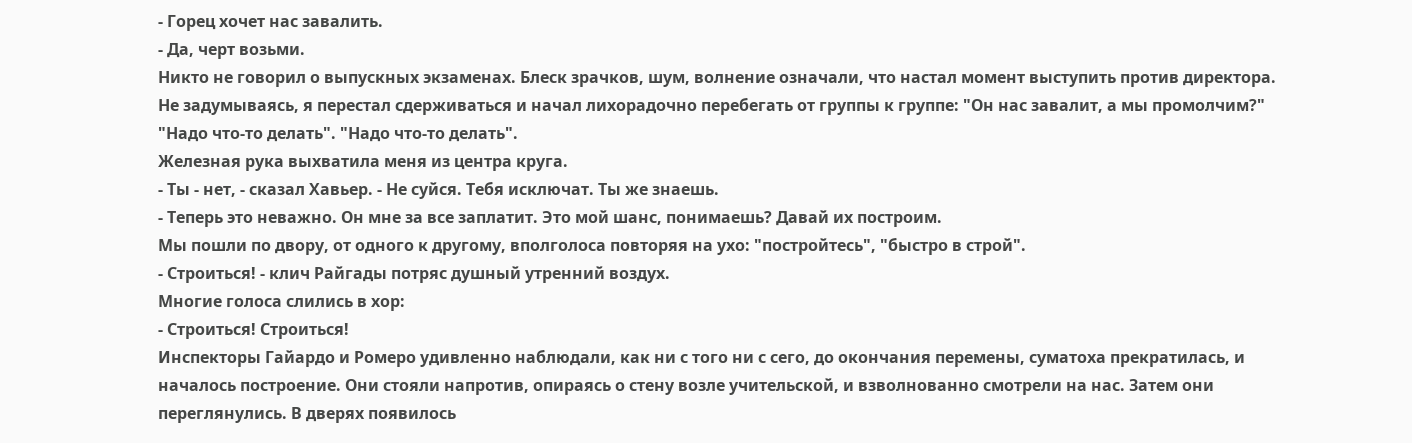- Горец хочет нас завалить.
- Да, черт возьми.
Никто не говорил о выпускных экзаменах. Блеск зрачков, шум, волнение означали, что настал момент выступить против директора. Не задумываясь, я перестал сдерживаться и начал лихорадочно перебегать от группы к группе: "Он нас завалит, а мы промолчим?" "Надо что-то делать". "Надо что-то делать".
Железная рука выхватила меня из центра круга.
- Ты - нет, - сказал Хавьер. - Не суйся. Тебя исключат. Ты же знаешь.
- Теперь это неважно. Он мне за все заплатит. Это мой шанс, понимаешь? Давай их построим.
Мы пошли по двору, от одного к другому, вполголоса повторяя на ухо: "постройтесь", "быстро в строй".
- Строиться! - клич Райгады потряс душный утренний воздух.
Многие голоса слились в хор:
- Строиться! Строиться!
Инспекторы Гайардо и Ромеро удивленно наблюдали, как ни с того ни с сего, до окончания перемены, суматоха прекратилась, и началось построение. Они стояли напротив, опираясь о стену возле учительской, и взволнованно смотрели на нас. Затем они переглянулись. В дверях появилось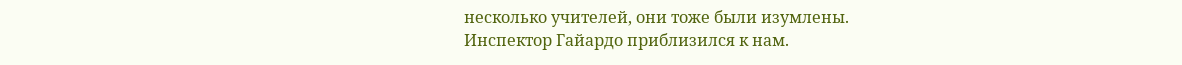несколько учителей, они тоже были изумлены.
Инспектор Гайардо приблизился к нам.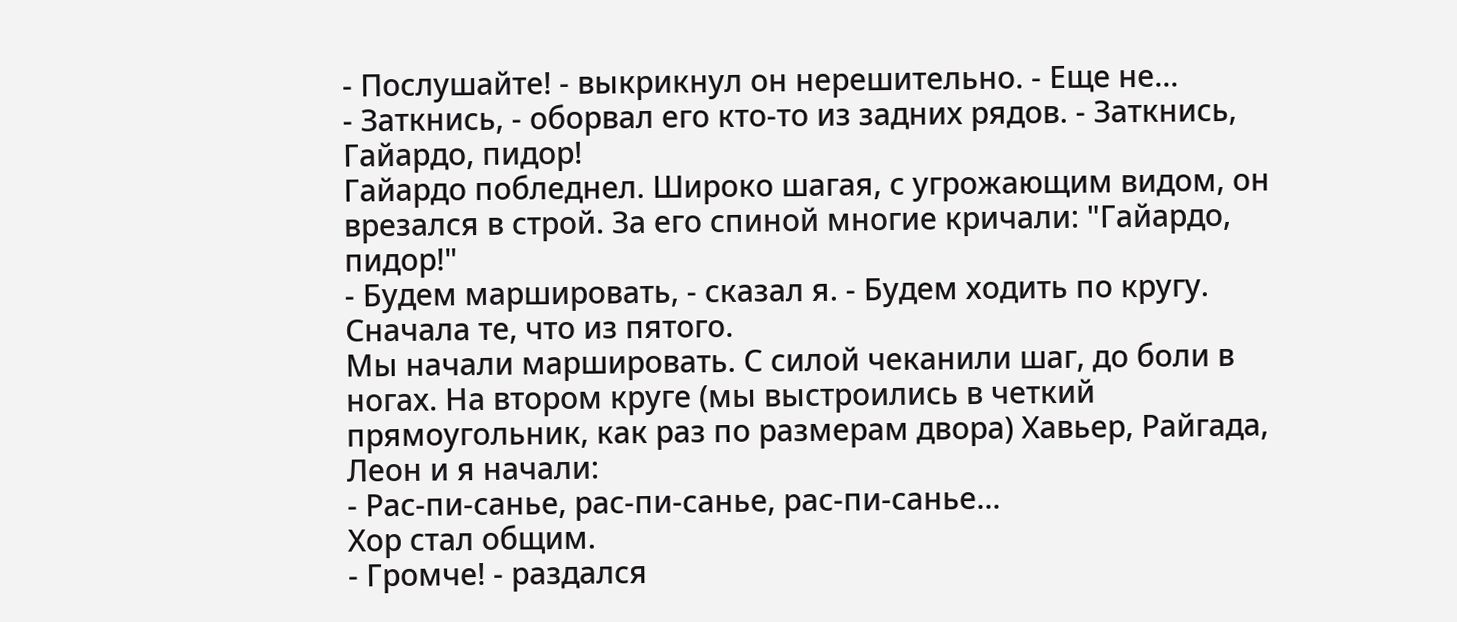- Послушайте! - выкрикнул он нерешительно. - Еще не...
- Заткнись, - оборвал его кто-то из задних рядов. - Заткнись, Гайардо, пидор!
Гайардо побледнел. Широко шагая, с угрожающим видом, он врезался в строй. За его спиной многие кричали: "Гайардо, пидор!"
- Будем маршировать, - сказал я. - Будем ходить по кругу. Сначала те, что из пятого.
Мы начали маршировать. С силой чеканили шаг, до боли в ногах. На втором круге (мы выстроились в четкий прямоугольник, как раз по размерам двора) Хавьер, Райгада, Леон и я начали:
- Рас-пи-санье, рас-пи-санье, рас-пи-санье...
Хор стал общим.
- Громче! - раздался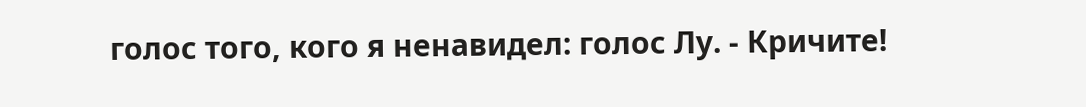голос того, кого я ненавидел: голос Лу. - Кричите!